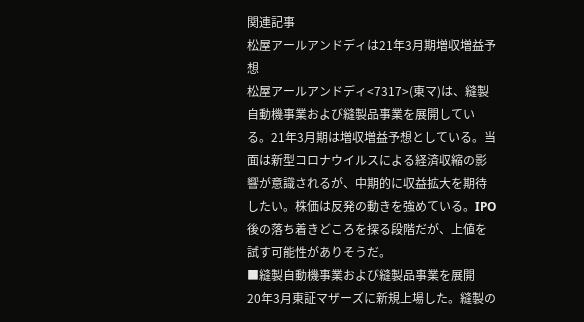関連記事
松屋アールアンドディは21年3月期増収増益予想
松屋アールアンドディ<7317>(東マ)は、縫製自動機事業および縫製品事業を展開している。21年3月期は増収増益予想としている。当面は新型コロナウイルスによる経済収縮の影響が意識されるが、中期的に収益拡大を期待したい。株価は反発の動きを強めている。IPO後の落ち着きどころを探る段階だが、上値を試す可能性がありそうだ。
■縫製自動機事業および縫製品事業を展開
20年3月東証マザーズに新規上場した。縫製の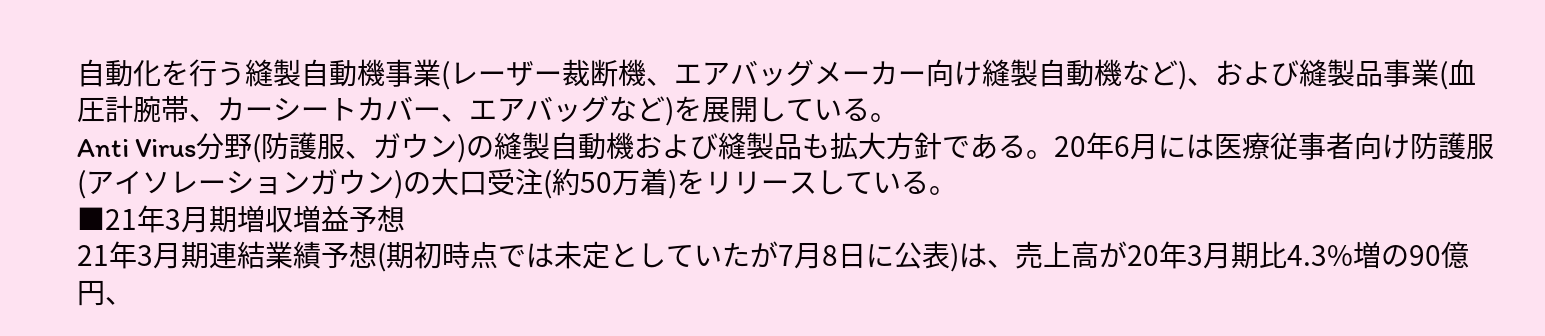自動化を行う縫製自動機事業(レーザー裁断機、エアバッグメーカー向け縫製自動機など)、および縫製品事業(血圧計腕帯、カーシートカバー、エアバッグなど)を展開している。
Anti Virus分野(防護服、ガウン)の縫製自動機および縫製品も拡大方針である。20年6月には医療従事者向け防護服(アイソレーションガウン)の大口受注(約50万着)をリリースしている。
■21年3月期増収増益予想
21年3月期連結業績予想(期初時点では未定としていたが7月8日に公表)は、売上高が20年3月期比4.3%増の90億円、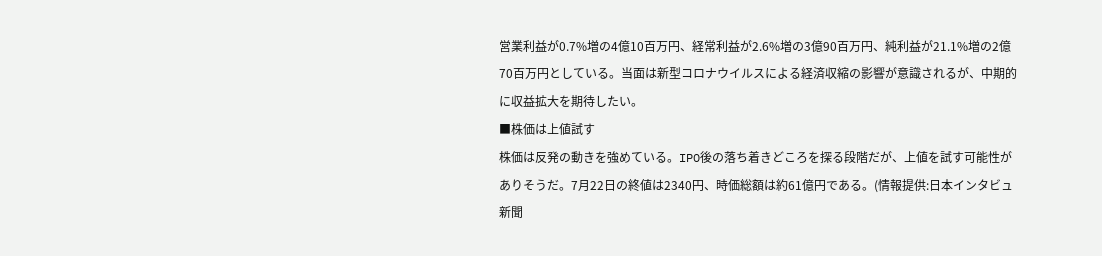営業利益が0.7%増の4億10百万円、経常利益が2.6%増の3億90百万円、純利益が21.1%増の2億70百万円としている。当面は新型コロナウイルスによる経済収縮の影響が意識されるが、中期的に収益拡大を期待したい。
■株価は上値試す
株価は反発の動きを強めている。IPO後の落ち着きどころを探る段階だが、上値を試す可能性がありそうだ。7月22日の終値は2340円、時価総額は約61億円である。(情報提供:日本インタビュ新聞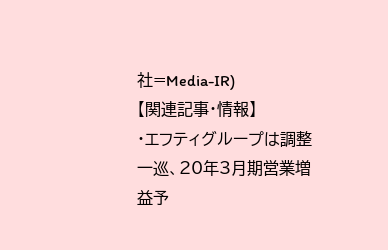社=Media-IR)
【関連記事・情報】
・エフティグループは調整一巡、20年3月期営業増益予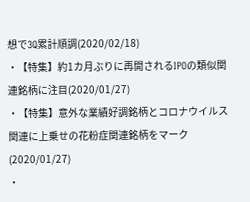想で3Q累計順調(2020/02/18)
・【特集】約1カ月ぶりに再開されるIPOの類似関連銘柄に注目(2020/01/27)
・【特集】意外な業績好調銘柄とコロナウイルス関連に上乗せの花粉症関連銘柄をマーク(2020/01/27)
・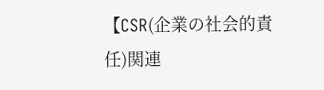【CSR(企業の社会的責任)関連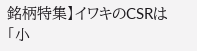銘柄特集】イワキのCSRは「小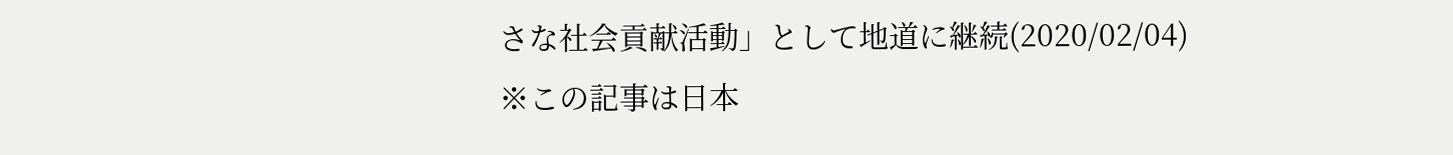さな社会貢献活動」として地道に継続(2020/02/04)
※この記事は日本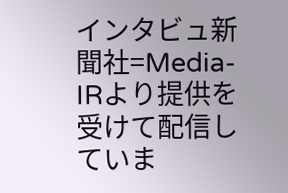インタビュ新聞社=Media-IRより提供を受けて配信していま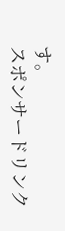す。
スポンサードリンク